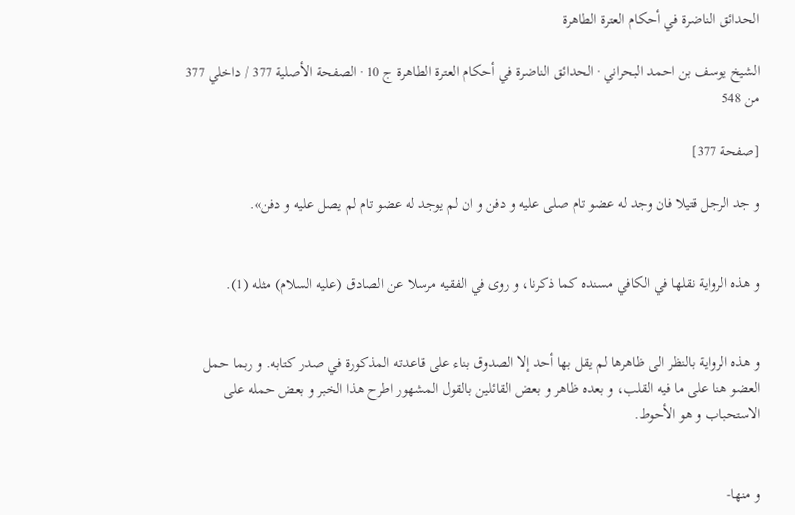الحدائق الناضرة في أحكام العترة الطاهرة

الشيخ يوسف بن احمد البحراني · الحدائق الناضرة في أحكام العترة الطاهرة ج 10 · الصفحة الأصلية 377 / داخلي 377 من 548

[صفحة 377]

و جد الرجل قتيلا فان وجد له عضو تام صلى عليه و دفن و ان لم يوجد له عضو تام لم يصل عليه و دفن».


و هذه الرواية نقلها في الكافي مسنده كما ذكرنا، و روى في الفقيه مرسلا عن الصادق (عليه السلام) مثله (1).


و هذه الرواية بالنظر الى ظاهرها لم يقل بها أحد إلا الصدوق بناء على قاعدته المذكورة في صدر كتابه. و ربما حمل العضو هنا على ما فيه القلب، و بعده ظاهر و بعض القائلين بالقول المشهور اطرح هذا الخبر و بعض حمله على الاستحباب و هو الأحوط.


و منها-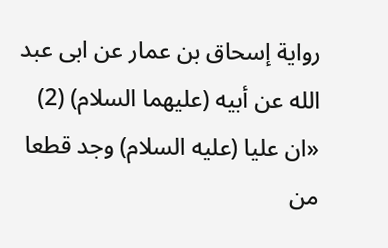رواية إسحاق بن عمار عن ابى عبد الله عن أبيه (عليهما السلام) (2) «ان عليا (عليه السلام) وجد قطعا من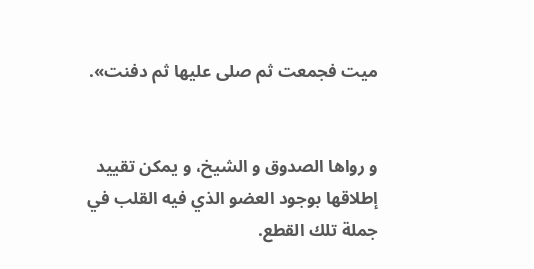ميت فجمعت ثم صلى عليها ثم دفنت».


و رواها الصدوق و الشيخ، و يمكن تقييد إطلاقها بوجود العضو الذي فيه القلب في جملة تلك القطع.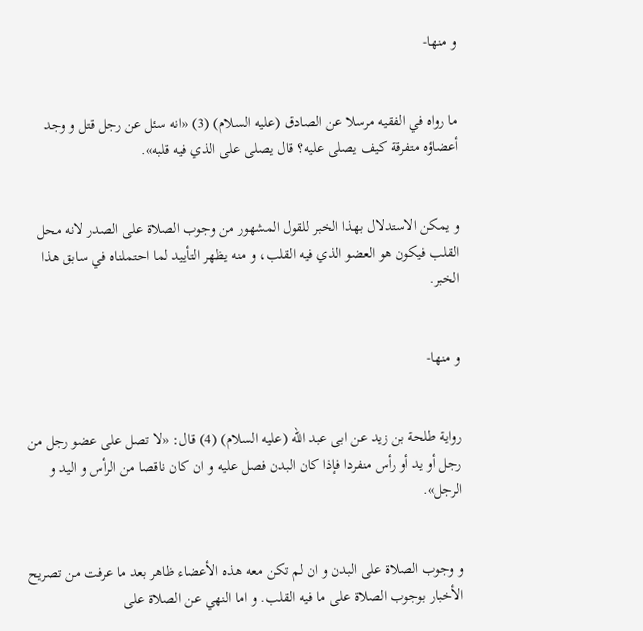و منها-


ما رواه في الفقيه مرسلا عن الصادق (عليه السلام) (3) «انه سئل عن رجل قتل و وجد أعضاؤه متفرقة كيف يصلى عليه؟ قال يصلى على الذي فيه قلبه».


و يمكن الاستدلال بهذا الخبر للقول المشهور من وجوب الصلاة على الصدر لانه محل القلب فيكون هو العضو الذي فيه القلب، و منه يظهر التأييد لما احتملناه في سابق هذا الخبر.


و منها-


رواية طلحة بن زيد عن ابى عبد الله (عليه السلام) (4) قال: «لا تصل على عضو رجل من رجل أو يد أو رأس منفردا فإذا كان البدن فصل عليه و ان كان ناقصا من الرأس و اليد و الرجل».


و وجوب الصلاة على البدن و ان لم تكن معه هذه الأعضاء ظاهر بعد ما عرفت من تصريح الأخبار بوجوب الصلاة على ما فيه القلب. و اما النهي عن الصلاة على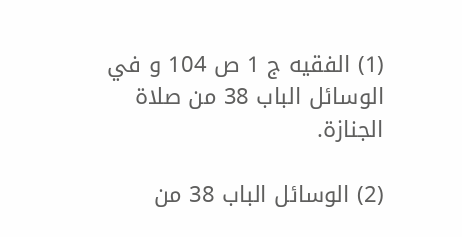(1) الفقيه ج 1 ص 104 و في الوسائل الباب 38 من صلاة الجنازة.

(2) الوسائل الباب 38 من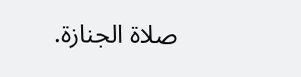صلاة الجنازة.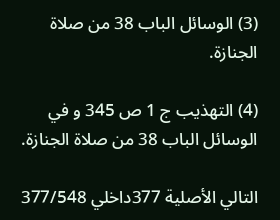(3) الوسائل الباب 38 من صلاة الجنازة.

(4) التهذيب ج 1 ص 345 و في الوسائل الباب 38 من صلاة الجنازة.

التالي الأصلية 377داخلي 377/548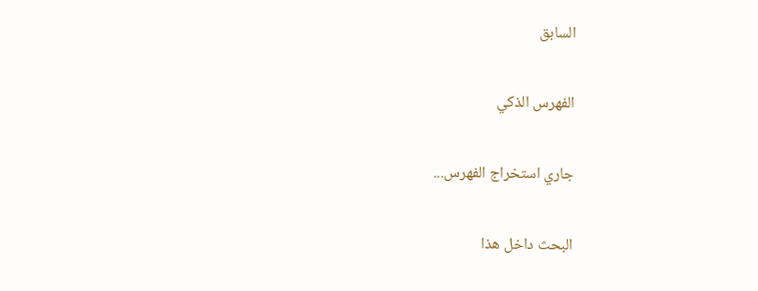السابق

الفهرس الذكي

جاري استخراج الفهرس...

البحث داخل هذا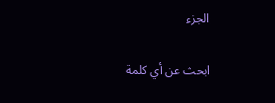الجزء

ابحث عن أي كلمة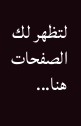لتظهر لك الصفحات هنا...